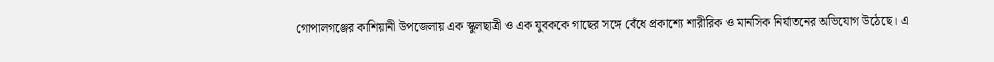গোপালগঞ্জের কাশিয়ানী উপজেলায় এক স্কুলছাত্রী ও এক যুবককে গাছের সঙ্গে বেঁধে প্রকাশ্যে শারীরিক ও মানসিক নির্যাতনের অভিযোগ উঠেছে। এ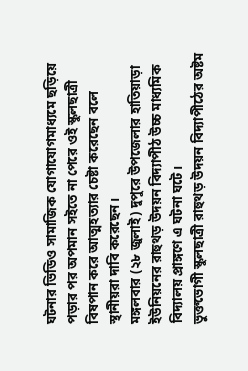ঘটনার ভিডিও সামাজিক যোগাযোগমাধ্যমে ছড়িয়ে পড়ার পর অপমান সইতে না পেরে ওই স্কুলছাত্রী বিষপান করে আত্মহত্যার চেষ্টা করেছেন বলে স্থানীয়রা দাবি করেছেন।
মঙ্গলবার (২৮ জুলাই) দুপুরে উপজেলার হাতিয়াড়া ইউনিয়নের রাহুথড় উদয়ন বিদ্যাপীঠ উচ্চ মাধ্যমিক বিদ্যালয় প্রাঙ্গণে এ ঘটনা ঘটে।
ভুক্তভোগী স্কুলছাত্রী রাহুথড় উদয়ন বিদ্যাপীঠের অষ্টম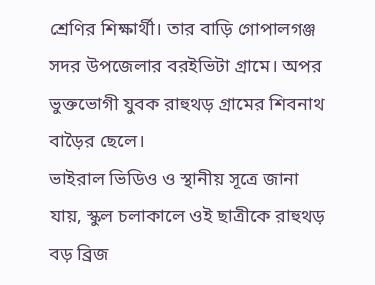শ্রেণির শিক্ষার্থী। তার বাড়ি গোপালগঞ্জ সদর উপজেলার বরইভিটা গ্রামে। অপর ভুক্তভোগী যুবক রাহুথড় গ্রামের শিবনাথ বাড়ৈর ছেলে।
ভাইরাল ভিডিও ও স্থানীয় সূত্রে জানা যায়, স্কুল চলাকালে ওই ছাত্রীকে রাহুথড় বড় ব্রিজ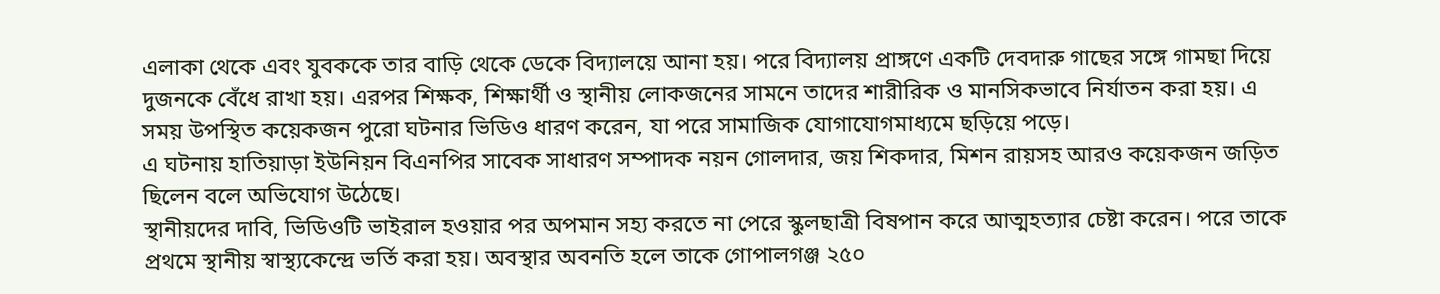এলাকা থেকে এবং যুবককে তার বাড়ি থেকে ডেকে বিদ্যালয়ে আনা হয়। পরে বিদ্যালয় প্রাঙ্গণে একটি দেবদারু গাছের সঙ্গে গামছা দিয়ে দুজনকে বেঁধে রাখা হয়। এরপর শিক্ষক, শিক্ষার্থী ও স্থানীয় লোকজনের সামনে তাদের শারীরিক ও মানসিকভাবে নির্যাতন করা হয়। এ সময় উপস্থিত কয়েকজন পুরো ঘটনার ভিডিও ধারণ করেন, যা পরে সামাজিক যোগাযোগমাধ্যমে ছড়িয়ে পড়ে।
এ ঘটনায় হাতিয়াড়া ইউনিয়ন বিএনপির সাবেক সাধারণ সম্পাদক নয়ন গোলদার, জয় শিকদার, মিশন রায়সহ আরও কয়েকজন জড়িত ছিলেন বলে অভিযোগ উঠেছে।
স্থানীয়দের দাবি, ভিডিওটি ভাইরাল হওয়ার পর অপমান সহ্য করতে না পেরে স্কুলছাত্রী বিষপান করে আত্মহত্যার চেষ্টা করেন। পরে তাকে প্রথমে স্থানীয় স্বাস্থ্যকেন্দ্রে ভর্তি করা হয়। অবস্থার অবনতি হলে তাকে গোপালগঞ্জ ২৫০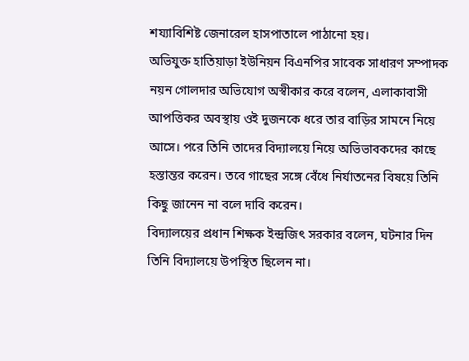শয্যাবিশিষ্ট জেনারেল হাসপাতালে পাঠানো হয়।
অভিযুক্ত হাতিয়াড়া ইউনিয়ন বিএনপির সাবেক সাধারণ সম্পাদক নয়ন গোলদার অভিযোগ অস্বীকার করে বলেন, এলাকাবাসী আপত্তিকর অবস্থায় ওই দুজনকে ধরে তার বাড়ির সামনে নিয়ে আসে। পরে তিনি তাদের বিদ্যালয়ে নিয়ে অভিভাবকদের কাছে হস্তান্তর করেন। তবে গাছের সঙ্গে বেঁধে নির্যাতনের বিষয়ে তিনি কিছু জানেন না বলে দাবি করেন।
বিদ্যালয়ের প্রধান শিক্ষক ইন্দ্রজিৎ সরকার বলেন, ঘটনার দিন তিনি বিদ্যালয়ে উপস্থিত ছিলেন না।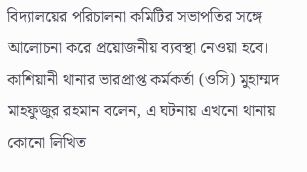বিদ্যালয়ের পরিচালনা কমিটির সভাপতির সঙ্গে আলোচনা করে প্রয়োজনীয় ব্যবস্থা নেওয়া হবে।
কাশিয়ানী থানার ভারপ্রাপ্ত কর্মকর্তা (ওসি) মুহাম্মদ মাহফুজুর রহমান বলেন, এ ঘটনায় এখনো থানায় কোনো লিখিত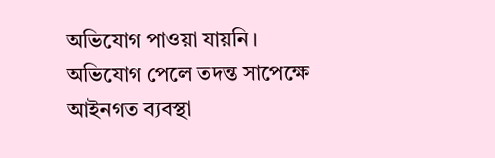অভিযোগ পাওয়া যায়নি। অভিযোগ পেলে তদন্ত সাপেক্ষে আইনগত ব্যবস্থা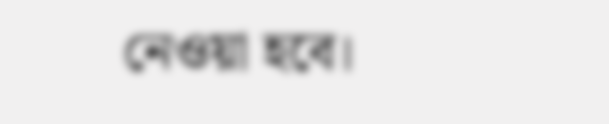নেওয়া হবে।